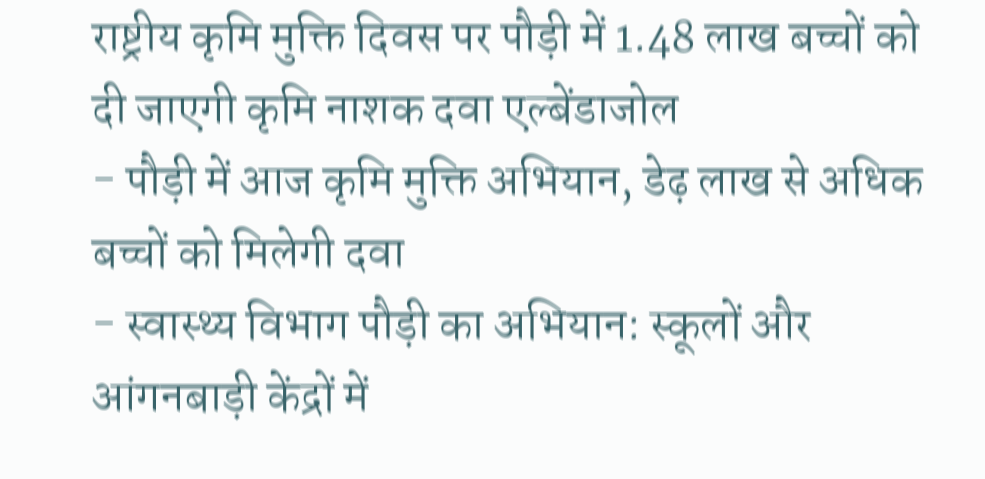राष्ट्रीय कृमि मुक्ति दिवस पर पौड़ी में 1.48 लाख बच्चों को दी जाएगी कृमि नाशक दवा एल्बेंडाजोल
- पौड़ी में आज कृमि मुक्ति अभियान, डेढ़ लाख से अधिक बच्चों को मिलेगी दवा
- स्वास्थ्य विभाग पौड़ी का अभियान: स्कूलों और आंगनबाड़ी केंद्रों में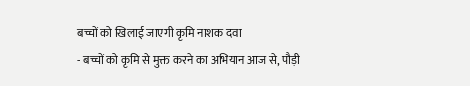बच्चों को खिलाई जाएगी कृमि नाशक दवा
- बच्चों को कृमि से मुक्त करने का अभियान आज से, पौड़ी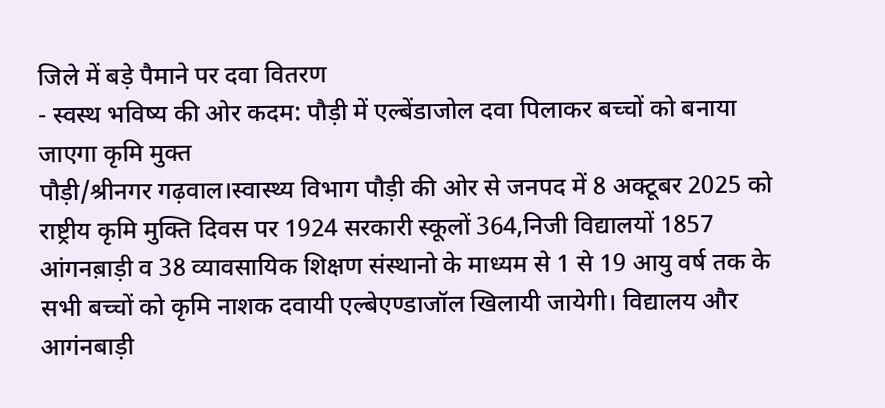जिले में बड़े पैमाने पर दवा वितरण
- स्वस्थ भविष्य की ओर कदम: पौड़ी में एल्बेंडाजोल दवा पिलाकर बच्चों को बनाया जाएगा कृमि मुक्त
पौड़ी/श्रीनगर गढ़वाल।स्वास्थ्य विभाग पौड़ी की ओर से जनपद में 8 अक्टूबर 2025 को राष्ट्रीय कृमि मुक्ति दिवस पर 1924 सरकारी स्कूलों 364,निजी विद्यालयों 1857 आंगनब़ाड़ी व 38 व्यावसायिक शिक्षण संस्थानो के माध्यम से 1 से 19 आयु वर्ष तक के सभी बच्चों को कृमि नाशक दवायी एल्बेएण्डाजॉल खिलायी जायेगी। विद्यालय और आगंनबाड़ी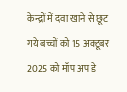केन्द्रों में दवा खाने से छूट गये बच्चों को 15 अक्टूबर 2025 को मॉप अप डे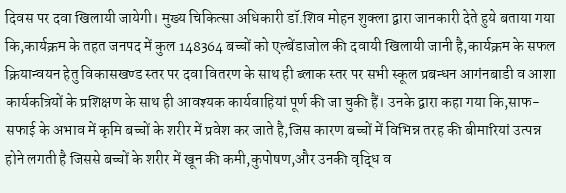दिवस पर दवा खिलायी जायेगी। मुख्य चिकित्सा अधिकारी डॉ.शिव मोहन शुक्ला द्वारा जानकारी देते हुये बताया गया कि,कार्यक्रम के तहत जनपद में कुल 148364 बच्चों को एल्बेंडाजोल की दवायी खिलायी जानी है,कार्यक्रम के सफल क्रियान्वयन हेतु विकासखण्ड स्तर पर दवा वितरण के साथ ही ब्लाक स्तर पर सभी स्कूल प्रबन्धन आगंनबाडी व आशा कार्यकत्रियों के प्रशिक्षण के साथ ही आवश्यक कार्यवाहियां पूर्ण की जा चुकी हैं। उनके द्वारा कहा गया कि,साफ-सफाई के अभाव में कृमि बच्चों के शरीर में प्रवेश कर जाते है,जिस कारण बच्चों में विभिन्न तरह की बीमारियां उत्पन्न होने लगती है जिससे बच्चों के शरीर में खून की कमी,कुपोषण,और उनकी वृद्धि व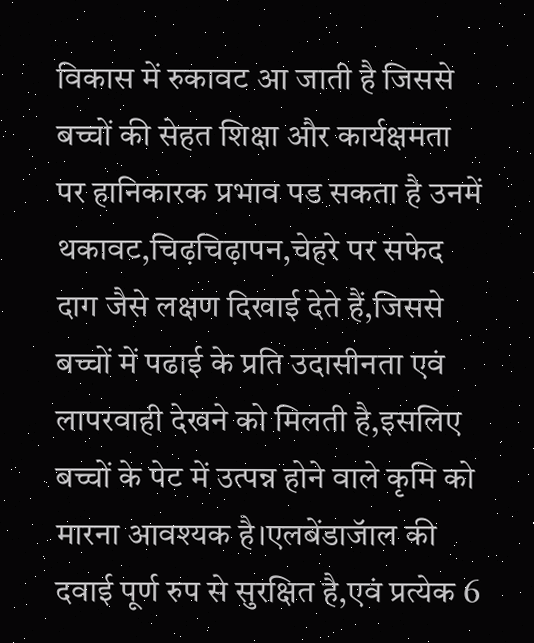विकास में रुकावट आ जाती है जिससे बच्चों की सेहत शिक्षा और कार्यक्षमता पर हानिकारक प्रभाव पड सकता है उनमें थकावट,चिढ़चिढ़ापन,चेहरे पर सफेद दाग जैसे लक्षण दिखाई देते हैं,जिससे बच्चों में पढाई के प्रति उदासीनता एवं लापरवाही देखने को मिलती है,इसलिए बच्चों के पेट में उत्पन्न होने वाले कृमि को मारना आवश्यक है।एलबेंडाजॅाल की दवाई पूर्ण रुप से सुरक्षित है,एवं प्रत्येक 6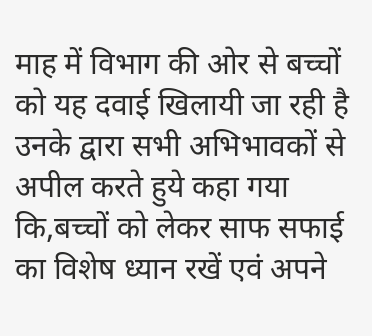माह में विभाग की ओर से बच्चों को यह दवाई खिलायी जा रही है उनके द्वारा सभी अभिभावकों से अपील करते हुये कहा गया कि,बच्चों को लेकर साफ सफाई का विशेष ध्यान रखें एवं अपने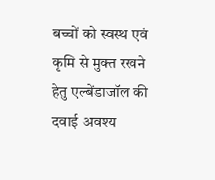बच्चों को स्वस्थ एवं कृमि से मुक्त रखने हेतु एल्बेंडाजॉल की दवाई अवश्य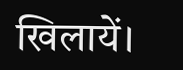खिलायें।